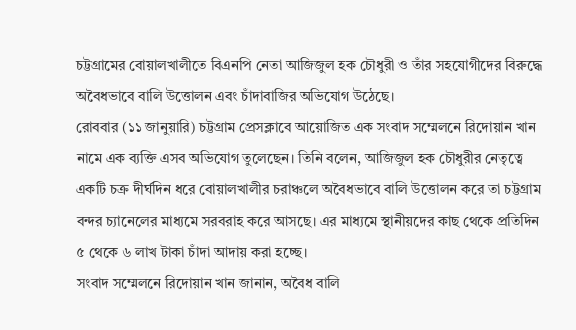চট্টগ্রামের বোয়ালখালীতে বিএনপি নেতা আজিজুল হক চৌধুরী ও তাঁর সহযোগীদের বিরুদ্ধে অবৈধভাবে বালি উত্তোলন এবং চাঁদাবাজির অভিযোগ উঠেছে।
রোববার (১১ জানুয়ারি) চট্টগ্রাম প্রেসক্লাবে আয়োজিত এক সংবাদ সম্মেলনে রিদোয়ান খান নামে এক ব্যক্তি এসব অভিযোগ তুলেছেন। তিনি বলেন, আজিজুল হক চৌধুরীর নেতৃত্বে একটি চক্র দীর্ঘদিন ধরে বোয়ালখালীর চরাঞ্চলে অবৈধভাবে বালি উত্তোলন করে তা চট্টগ্রাম বন্দর চ্যানেলের মাধ্যমে সরবরাহ করে আসছে। এর মাধ্যমে স্থানীয়দের কাছ থেকে প্রতিদিন ৫ থেকে ৬ লাখ টাকা চাঁদা আদায় করা হচ্ছে।
সংবাদ সম্মেলনে রিদোয়ান খান জানান, অবৈধ বালি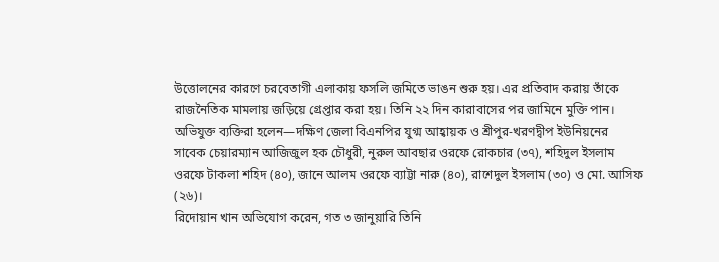উত্তোলনের কারণে চরবেতাগী এলাকায় ফসলি জমিতে ভাঙন শুরু হয়। এর প্রতিবাদ করায় তাঁকে রাজনৈতিক মামলায় জড়িয়ে গ্রেপ্তার করা হয়। তিনি ২২ দিন কারাবাসের পর জামিনে মুক্তি পান।
অভিযুক্ত ব্যক্তিরা হলেন—দক্ষিণ জেলা বিএনপির যুগ্ম আহ্বায়ক ও শ্রীপুর-খরণদ্বীপ ইউনিয়নের সাবেক চেয়ারম্যান আজিজুল হক চৌধুরী, নুরুল আবছার ওরফে রোকচার (৩৭), শহিদুল ইসলাম ওরফে টাকলা শহিদ (৪০), জানে আলম ওরফে ব্যাট্টা নারু (৪০), রাশেদুল ইসলাম (৩০) ও মো. আসিফ (২৬)।
রিদোয়ান খান অভিযোগ করেন, গত ৩ জানুয়ারি তিনি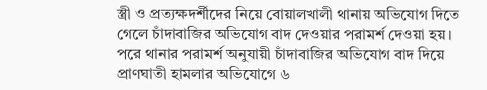স্ত্রী ও প্রত্যক্ষদর্শীদের নিয়ে বোয়ালখালী থানায় অভিযোগ দিতে গেলে চাঁদাবাজির অভিযোগ বাদ দেওয়ার পরামর্শ দেওয়া হয়। পরে থানার পরামর্শ অনুযায়ী চাঁদাবাজির অভিযোগ বাদ দিয়ে প্রাণঘাতী হামলার অভিযোগে ৬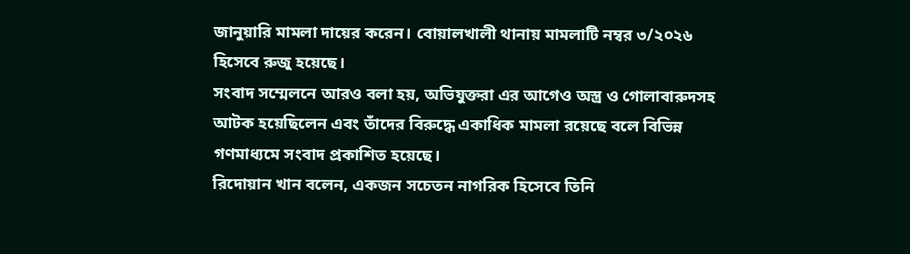জানুয়ারি মামলা দায়ের করেন। বোয়ালখালী থানায় মামলাটি নম্বর ৩/২০২৬ হিসেবে রুজু হয়েছে।
সংবাদ সম্মেলনে আরও বলা হয়, অভিযুক্তরা এর আগেও অস্ত্র ও গোলাবারুদসহ আটক হয়েছিলেন এবং তাঁদের বিরুদ্ধে একাধিক মামলা রয়েছে বলে বিভিন্ন গণমাধ্যমে সংবাদ প্রকাশিত হয়েছে।
রিদোয়ান খান বলেন, একজন সচেতন নাগরিক হিসেবে তিনি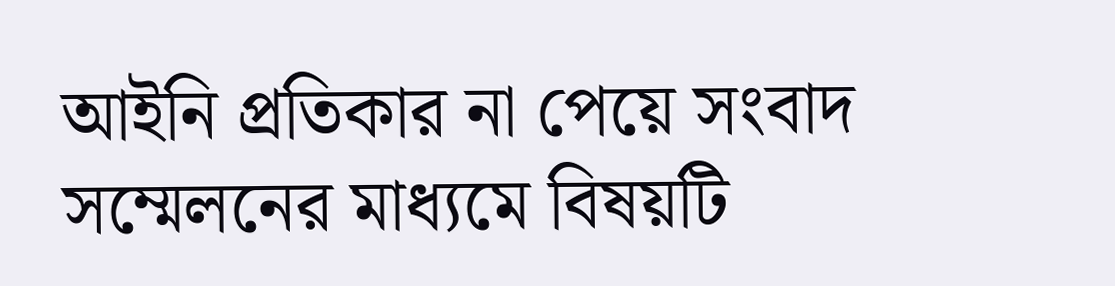আইনি প্রতিকার না পেয়ে সংবাদ সম্মেলনের মাধ্যমে বিষয়টি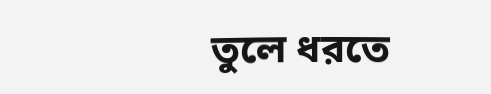তুলে ধরতে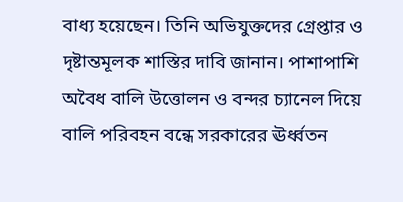বাধ্য হয়েছেন। তিনি অভিযুক্তদের গ্রেপ্তার ও দৃষ্টান্তমূলক শাস্তির দাবি জানান। পাশাপাশি অবৈধ বালি উত্তোলন ও বন্দর চ্যানেল দিয়ে বালি পরিবহন বন্ধে সরকারের ঊর্ধ্বতন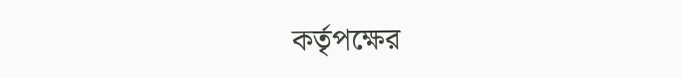কর্তৃপক্ষের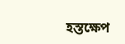হস্তক্ষেপ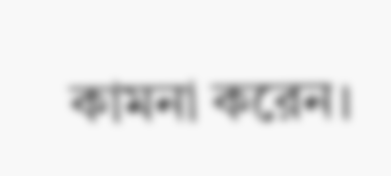কামনা করেন।